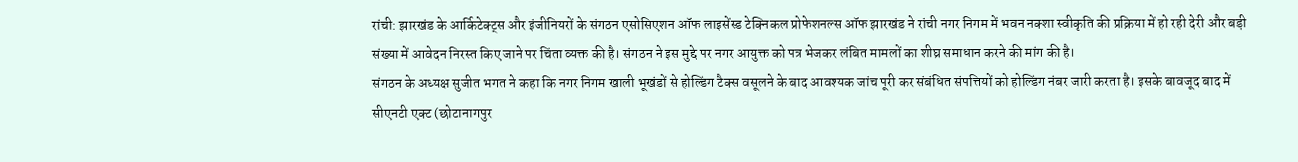रांची: झारखंड के आर्किटेक्ट्स और इंजीनियरों के संगठन एसोसिएशन ऑफ लाइसेंस्ड टेक्निकल प्रोफेशनल्स ऑफ झारखंड ने रांची नगर निगम में भवन नक्शा स्वीकृति की प्रक्रिया में हो रही देरी और बड़ी संख्या में आवेदन निरस्त किए जाने पर चिंता व्यक्त की है। संगठन ने इस मुद्दे पर नगर आयुक्त को पत्र भेजकर लंबित मामलों का शीघ्र समाधान करने की मांग की है।
संगठन के अध्यक्ष सुजीत भगत ने कहा कि नगर निगम खाली भूखंडों से होल्डिंग टैक्स वसूलने के बाद आवश्यक जांच पूरी कर संबंधित संपत्तियों को होल्डिंग नंबर जारी करता है। इसके बावजूद बाद में सीएनटी एक्ट (छोटानागपुर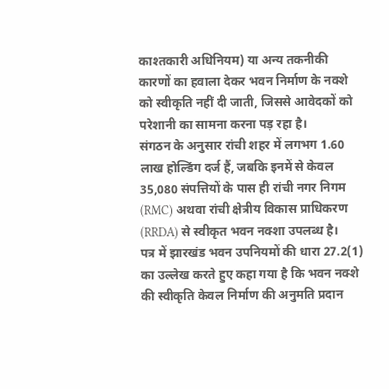काश्तकारी अधिनियम) या अन्य तकनीकी कारणों का हवाला देकर भवन निर्माण के नक्शे को स्वीकृति नहीं दी जाती, जिससे आवेदकों को परेशानी का सामना करना पड़ रहा है।
संगठन के अनुसार रांची शहर में लगभग 1.60 लाख होल्डिंग दर्ज हैं, जबकि इनमें से केवल 35,080 संपत्तियों के पास ही रांची नगर निगम (RMC) अथवा रांची क्षेत्रीय विकास प्राधिकरण (RRDA) से स्वीकृत भवन नक्शा उपलब्ध है।
पत्र में झारखंड भवन उपनियमों की धारा 27.2(1) का उल्लेख करते हुए कहा गया है कि भवन नक्शे की स्वीकृति केवल निर्माण की अनुमति प्रदान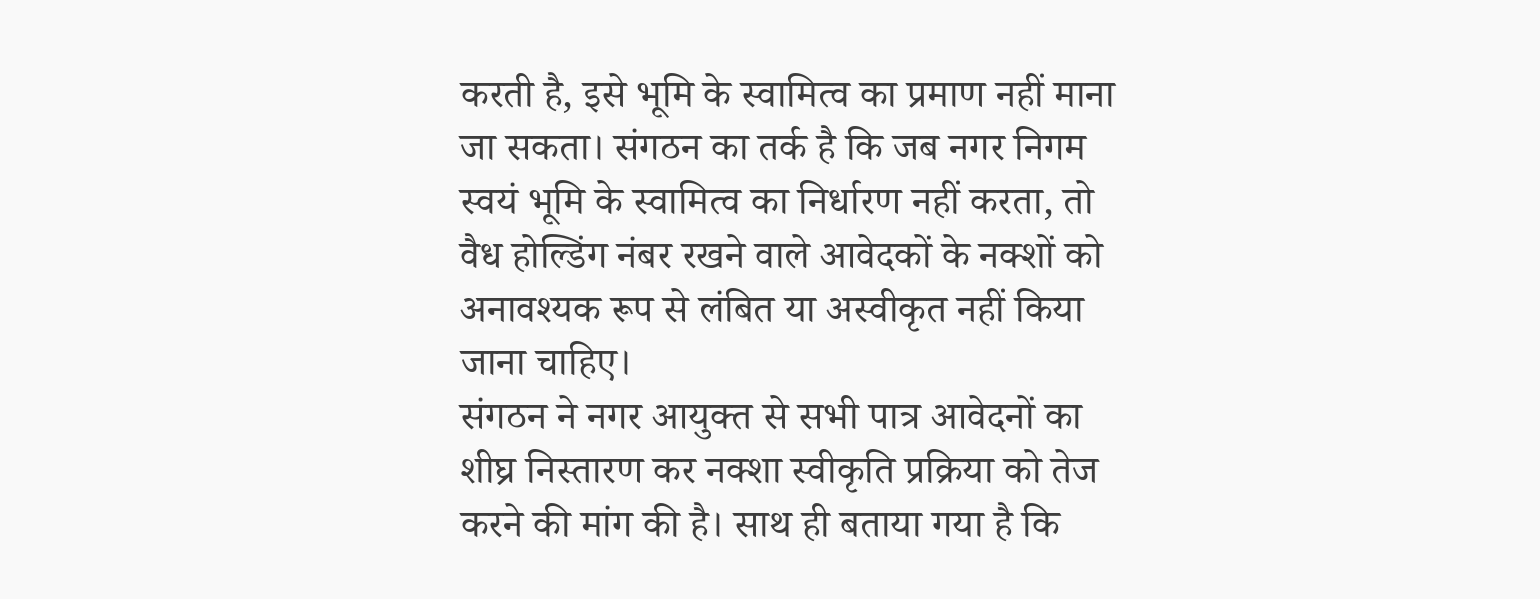करती है, इसे भूमि के स्वामित्व का प्रमाण नहीं माना जा सकता। संगठन का तर्क है कि जब नगर निगम स्वयं भूमि के स्वामित्व का निर्धारण नहीं करता, तो वैध होल्डिंग नंबर रखने वाले आवेदकों के नक्शों को अनावश्यक रूप से लंबित या अस्वीकृत नहीं किया जाना चाहिए।
संगठन ने नगर आयुक्त से सभी पात्र आवेदनों का शीघ्र निस्तारण कर नक्शा स्वीकृति प्रक्रिया को तेज करने की मांग की है। साथ ही बताया गया है कि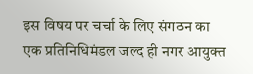इस विषय पर चर्चा के लिए संगठन का एक प्रतिनिधिमंडल जल्द ही नगर आयुक्त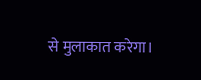से मुलाकात करेगा।